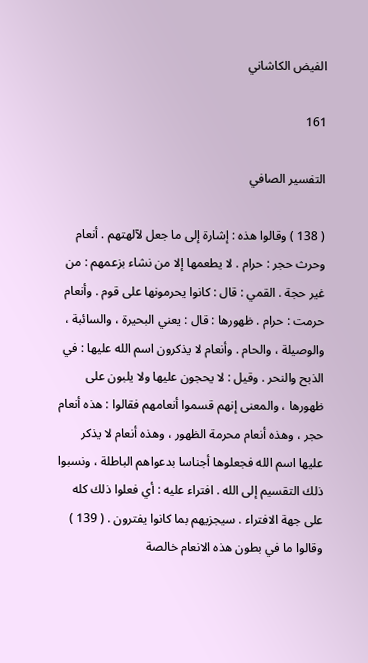الفيض الكاشاني

161

التفسير الصافي

( 138 ) وقالوا هذه : إشارة إلى ما جعل لآلهتهم . أنعام وحرث حجر : حرام . لا يطعمها إلا من نشاء بزعمهم : من غير حجة . القمي : قال : كانوا يحرمونها على قوم . وأنعام حرمت : حرام . ظهورها : قال : يعني البحيرة ، والسائبة ، والوصيلة ، والحام . وأنعام لا يذكرون اسم الله عليها : في الذبح والنحر . وقيل : لا يحجون عليها ولا يلبون على ظهورها ، والمعنى إنهم قسموا أنعامهم فقالوا : هذه أنعام حجر ، وهذه أنعام محرمة الظهور ، وهذه أنعام لا يذكر عليها اسم الله فجعلوها أجناسا بدعواهم الباطلة ، ونسبوا ذلك التقسيم إلى الله . افتراء عليه : أي فعلوا ذلك كله على جهة الافتراء . سيجزيهم بما كانوا يفترون . ( 139 ) وقالوا ما في بطون هذه الانعام خالصة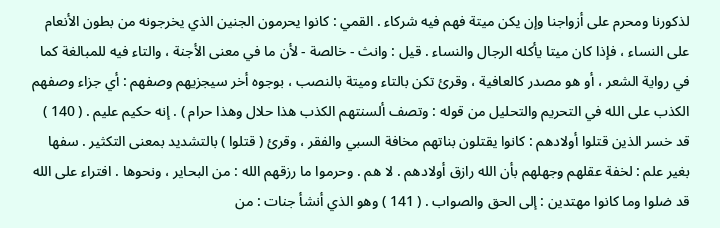لذكورنا ومحرم على أزواجنا وإن يكن ميتة فهم فيه شركاء . القمي : كانوا يحرمون الجنين الذي يخرجونه من بطون الأنعام على النساء ، فإذا كان ميتا يأكله الرجال والنساء . قيل : وانث - خالصة - لأن ما في معنى الأجنة ، والتاء فيه للمبالغة كما في رواية الشعر ، أو هو مصدر كالعافية ، وقرئ تكن بالتاء وميتة بالنصب ، بوجوه أخر سيجزيهم وصفهم : أي جزاء وصفهم الكذب على الله في التحريم والتحليل من قوله : وتصف ألسنتهم الكذب هذا حلال وهذا حرام ) . إنه حكيم عليم . ( 140 ) قد خسر الذين قتلوا أولادهم : كانوا يقتلون بناتهم مخافة السبي والفقر ، وقرئ ( قتلوا ) بالتشديد بمعنى التكثير . سفها بغير علم : لخفة عقلهم وجهلهم بأن الله رازق أولادهم . لا هم . وحرموا ما رزقهم الله : من البحاير ، ونحوها . افتراء على الله قد ضلوا وما كانوا مهتدين : إلى الحق والصواب . ( 141 ) وهو الذي أنشأ جنات : من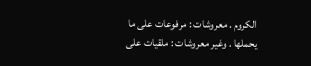الكروم . معروشات : مرفوعات على ما يحملها . وغير معروشات : ملقيات على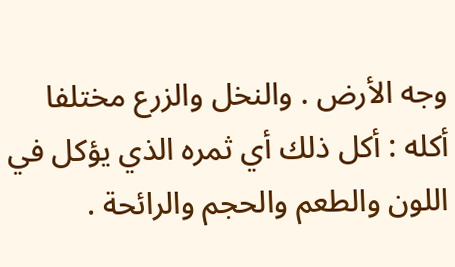وجه الأرض . والنخل والزرع مختلفا أكله : أكل ذلك أي ثمره الذي يؤكل في اللون والطعم والحجم والرائحة .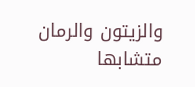والزيتون والرمان متشابها